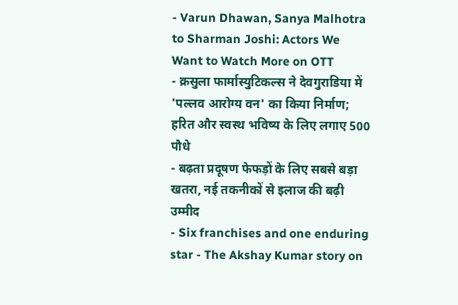- Varun Dhawan, Sanya Malhotra to Sharman Joshi: Actors We Want to Watch More on OTT
- क्रसुला फार्मास्युटिकल्स ने देवगुराडिया में 'पल्लव आरोग्य वन' का किया निर्माण; हरित और स्वस्थ भविष्य के लिए लगाए 500 पौधे
- बढ़ता प्रदूषण फेफड़ों के लिए सबसे बड़ा खतरा, नई तकनीकों से इलाज की बढ़ी उम्मीद
- Six franchises and one enduring star - The Akshay Kumar story on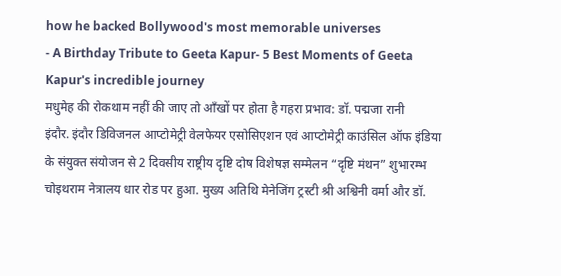how he backed Bollywood's most memorable universes
- A Birthday Tribute to Geeta Kapur- 5 Best Moments of Geeta Kapur's incredible journey
मधुमेह की रोकथाम नहीं की जाए तो आँखों पर होता है गहरा प्रभाव: डॉ. पद्मजा रानी
इंदौर. इंदौर डिविजनल आप्टोमेट्री वेलफेयर एसोसिएशन एवं आप्टोमेट्री काउंसिल ऑफ इंडिया के संयुक्त संयोजन से 2 दिवसीय राष्ट्रीय दृष्टि दोष विशेषज्ञ सम्मेलन “दृष्टि मंथन” शुभारम्भ चोइथराम नेत्रालय धार रोड पर हुआ. मुख्य अतिथि मेनेजिंग ट्रस्टी श्री अश्विनी वर्मा और डॉ.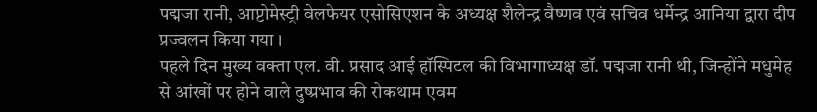पद्मजा रानी, आप्टोमेस्ट्री वेलफेयर एसोसिएशन के अध्यक्ष शैलेन्द्र वैष्णव एवं सचिव धर्मेन्द्र आनिया द्वारा दीप प्रज्वलन किया गया ।
पहले दिन मुख्य वक्ता एल. वी. प्रसाद आई हॉस्पिटल की विभागाध्यक्ष डॉ. पद्मजा रानी थी, जिन्होंने मधुमेह से आंखों पर होने वाले दुष्प्रभाव की रोकथाम एवम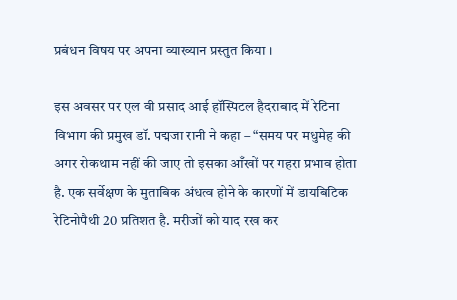प्रबंधन विषय पर अपना व्याख्यान प्रस्तुत किया ।

इस अवसर पर एल वी प्रसाद आई हॉस्पिटल हैदराबाद में रेटिना विभाग की प्रमुख डॉ. पद्मजा रानी ने कहा – “समय पर मधुमेह की अगर रोकथाम नहीं की जाए तो इसका आँखों पर गहरा प्रभाव होता है. एक सर्वेक्षण के मुताबिक अंधत्व होने के कारणों में डायबिटिक रेटिनोपैथी 20 प्रतिशत है. मरीजों को याद रख कर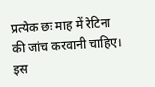प्रत्येक छः माह में रेटिना की जांच करवानी चाहिए। इस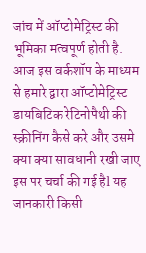जांच में ऑप्टोमेट्रिस्ट की भूमिका मत्वपूर्ण होती है.
आज इस वर्कशॉप के माध्यम से हमारे द्वारा ऑप्टोमेट्रिस्ट डायबिटिक रेटिनोपैथी की स्क्रीनिंग कैसे करे और उसमे क्या क्या सावधानी रखी जाए इस पर चर्चा की गई हैl यह जानकारी किसी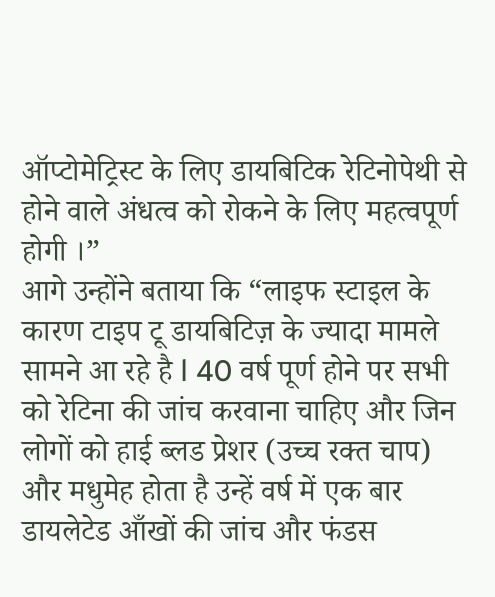ऑप्टोमेट्रिस्ट के लिए डायबिटिक रेटिनोपेथी से होने वाले अंधत्व को रोकने के लिए महत्वपूर्ण होगी ।”
आगे उन्होंने बताया कि “लाइफ स्टाइल के कारण टाइप टू डायबिटिज़ के ज्यादा मामले सामने आ रहे है l 40 वर्ष पूर्ण होने पर सभी को रेटिना की जांच करवाना चाहिए और जिन लोगों को हाई ब्लड प्रेशर (उच्च रक्त चाप) और मधुमेह होता है उन्हें वर्ष में एक बार डायलेटेड आँखों की जांच और फंडस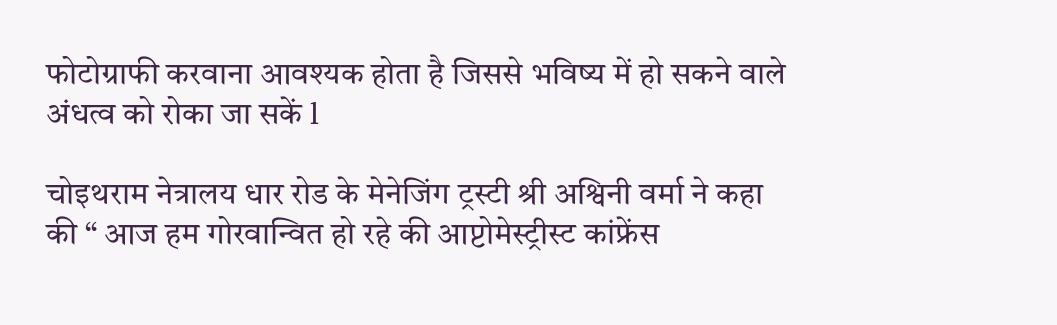फोटोग्राफी करवाना आवश्यक होता है जिससे भविष्य में हो सकने वाले अंधत्व को रोका जा सकें l

चोइथराम नेत्रालय धार रोड के मेनेजिंग ट्रस्टी श्री अश्विनी वर्मा ने कहा की “ आज हम गोरवान्वित हो रहे की आप्टोमेस्ट्रीस्ट कांफ्रेंस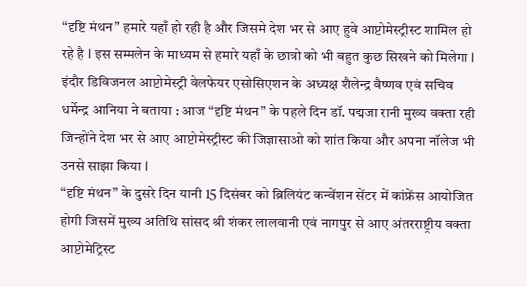“दृष्टि मंथन” हमारे यहाँ हो रही है और जिसमे देश भर से आए हुवे आप्टोमेस्ट्रीस्ट शामिल हो रहे है l इस सम्मलेन के माध्यम से हमारे यहाँ के छात्रो को भी बहुत कुछ सिखने को मिलेगा l
इंदौर डिविजनल आप्टोमेस्ट्री वेलफेयर एसोसिएशन के अध्यक्ष शैलेन्द्र वैष्णव एवं सचिव धर्मेन्द्र आनिया ने बताया : आज “दृष्टि मंथन” के पहले दिन डॉ. पद्मजा रानी मुख्य वक्ता रही जिन्होंने देश भर से आए आप्टोमेस्ट्रीस्ट की जिज्ञासाओ को शांत किया और अपना नॉलेज भी उनसे साझा किया l
“दृष्टि मंथन” के दुसरे दिन यानी 15 दिसंबर को ब्रिलियंट कन्वेंशन सेंटर में कांफ्रेंस आयोजित होगी जिसमें मुख्य अतिथि सांसद श्री शंकर लालवानी एवं नागपुर से आए अंतरराष्ट्रीय वक्ता आप्टोमेट्रिस्ट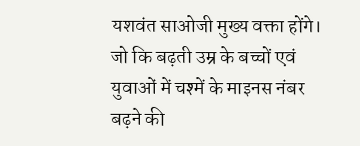यशवंत साओजी मुख्य वक्ता होंगे। जो कि बढ़ती उम्र के बच्चों एवं युवाओं में चश्में के माइनस नंबर बढ़ने की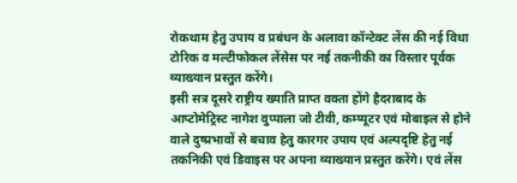रोकथाम हेतु उपाय व प्रबंधन के अलावा कॉन्टेक्ट लेंस की नई विधा टोरिक व मल्टीफोकल लेंसेस पर नई तकनीकी का विस्तार पूर्वक व्याख्यान प्रस्तुत करेंगे।
इसी सत्र दूसरे राष्ट्रीय ख्याति प्राप्त वक्ता होंगे हैदराबाद के आप्टोमेट्रिस्ट नागेश वुप्पाला जो टीवी, कम्प्यूटर एवं मोबाइल से होने वाले दुष्प्रभावों से बचाव हेतु कारगर उपाय एवं अल्पदृष्टि हेतु नई तकनिकी एवं डिवाइस पर अपना व्याख्यान प्रस्तुत करेंगे। एवं लेंस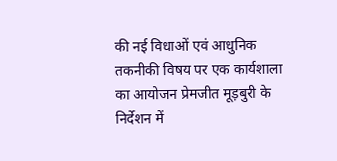की नई विधाओं एवं आधुनिक तकनीकी विषय पर एक कार्यशाला का आयोजन प्रेमजीत मूड़बुरी के निर्देशन में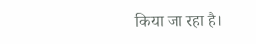किया जा रहा है।